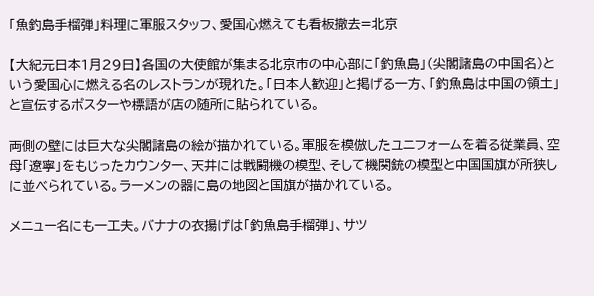「魚釣島手榴弾」料理に軍服スタッフ、愛国心燃えても看板撤去=北京

【大紀元日本1月29日】各国の大使館が集まる北京市の中心部に「釣魚島」(尖閣諸島の中国名)という愛国心に燃える名のレストランが現れた。「日本人歓迎」と掲げる一方、「釣魚島は中国の領土」と宣伝するポスターや標語が店の随所に貼られている。

両側の壁には巨大な尖閣諸島の絵が描かれている。軍服を模倣したユニフォームを着る従業員、空母「遼寧」をもじったカウンター、天井には戦闘機の模型、そして機関銃の模型と中国国旗が所狭しに並べられている。ラーメンの器に島の地図と国旗が描かれている。

メニュー名にも一工夫。バナナの衣揚げは「釣魚島手榴弾」、サツ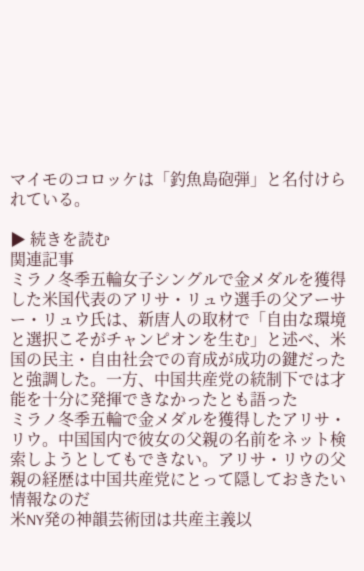マイモのコロッケは「釣魚島砲弾」と名付けられている。

▶ 続きを読む
関連記事
ミラノ冬季五輪女子シングルで金メダルを獲得した米国代表のアリサ・リュウ選手の父アーサー・リュウ氏は、新唐人の取材で「自由な環境と選択こそがチャンピオンを生む」と述べ、米国の民主・自由社会での育成が成功の鍵だったと強調した。一方、中国共産党の統制下では才能を十分に発揮できなかったとも語った
ミラノ冬季五輪で金メダルを獲得したアリサ・リウ。中国国内で彼女の父親の名前をネット検索しようとしてもできない。アリサ・リウの父親の経歴は中国共産党にとって隠しておきたい情報なのだ
米NY発の神韻芸術団は共産主義以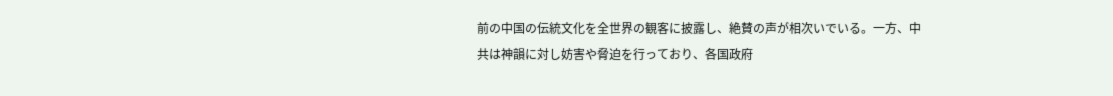前の中国の伝統文化を全世界の観客に披露し、絶賛の声が相次いでいる。一方、中共は神韻に対し妨害や脅迫を行っており、各国政府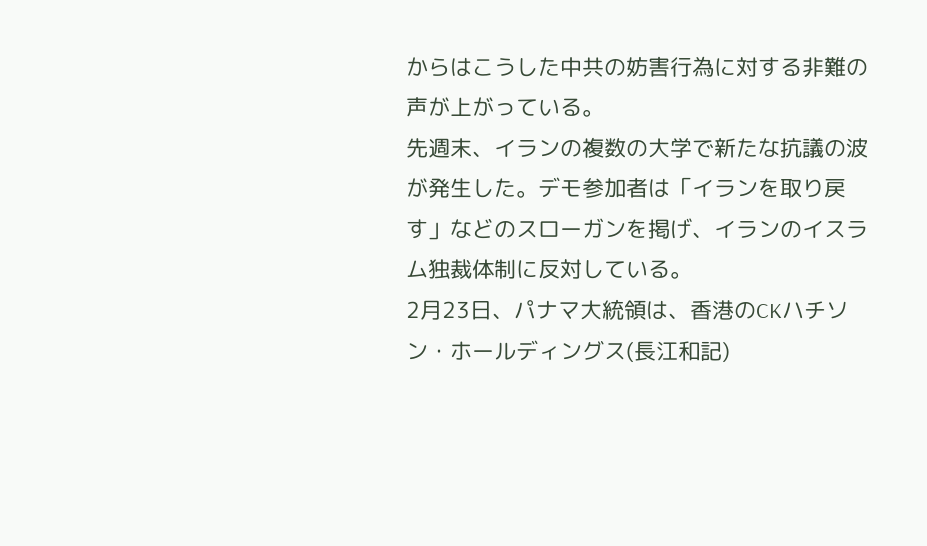からはこうした中共の妨害行為に対する非難の声が上がっている。
先週末、イランの複数の大学で新たな抗議の波が発生した。デモ参加者は「イランを取り戻す」などのスローガンを掲げ、イランのイスラム独裁体制に反対している。
2月23日、パナマ大統領は、香港のCKハチソン・ホールディングス(長江和記)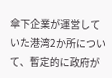傘下企業が運営していた港湾2か所について、暫定的に政府が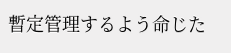暫定管理するよう命じた